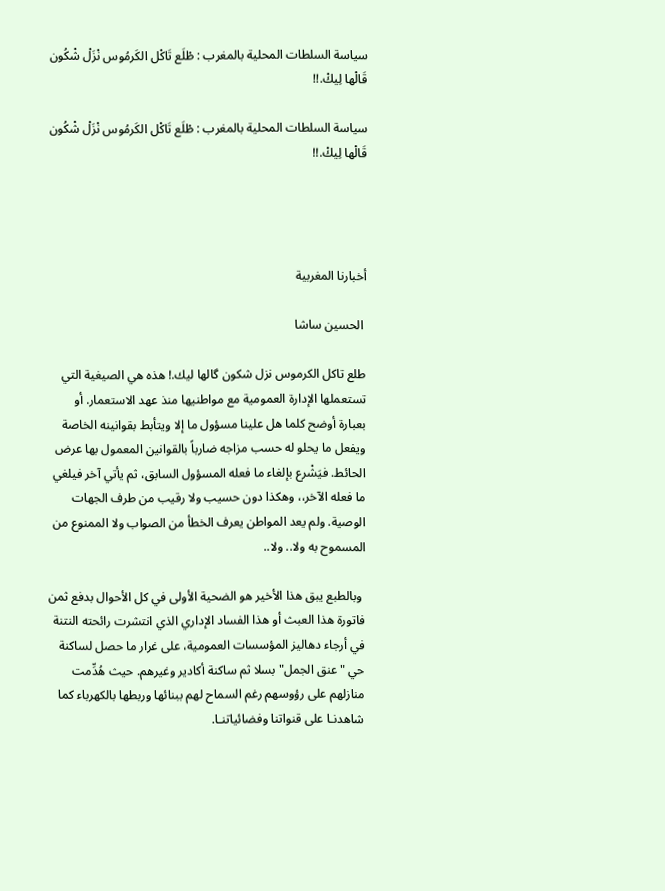سياسة السلطات المحلية بالمغرب : طْلَع تَاكْل الكَرمُوس نْزَلْ شْكُون قَالْها لِيكْ.!!

سياسة السلطات المحلية بالمغرب : طْلَع تَاكْل الكَرمُوس نْزَلْ شْكُون قَالْها لِيكْ.!!




أخبارنا المغربية

 الحسين ساشا

طلع تاكل الكرموس نزل شكون گالها ليك.! هذه هي الصيغية التي تستعملها الإدارة العمومية مع مواطنيها منذ عهد الاستعمار. أو بعبارة أوضح كلما هل علينا مسؤول ما إلا ويتأبط بقوانينه الخاصة ويفعل ما يحلو له حسب مزاجه ضارباً بالقوانين المعمول بها عرض الحائط. فيَشْرع بإلغاء ما فعله المسؤول السابق، ثم يأتي آخر فيلغي ما فعله الآخر،، وهكذا دون حسيب ولا رقيب من طرف الجهات الوصية. ولم يعد المواطن يعرف الخطأ من الصواب ولا الممنوع من المسموح به ولا.. ولا..

 وبالطبع يبق هذا الأخير هو الضحية الأولى في كل الأحوال بدفع ثمن فاتورة هذا العبث أو هذا الفساد الإداري الذي انتشرت رائحته النتنة في أرجاء دهاليز المؤسسات العمومية، على غرار ما حصل لساكنة حي "عنق الجمل" بسلا ثم ساكنة أكادير وغيرهم. حيث هُدِّمت منازلهم على رؤوسهم رغم السماح لهم ببنائها وربطها بالكهرباء كما شاهدنـا على قنواتنا وفضائياتنـا.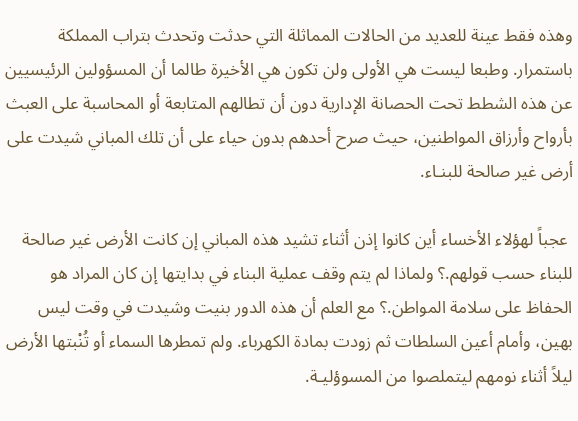وهذه فقط عينة للعديد من الحالات المماثلة التي حدثت وتحدث بتراب المملكة باستمرار. وطبعا ليست هي الأولى ولن تكون هي الأخيرة طالما أن المسؤولين الرئيسيين عن هذه الشطط تحت الحصانة الإدارية دون أن تطالهم المتابعة أو المحاسبة على العبث بأرواح وأرزاق المواطنين، حيث صرح أحدهم بدون حياء على أن تلك المباني شيدت على أرض غير صالحة للبنـاء.

 عجباً لهؤلاء الأخساء أين كانوا إذن أثناء تشيد هذه المباني إن كانت الأرض غير صالحة للبناء حسب قولهم.؟ ولماذا لم يتم وقف عملية البناء في بدايتها إن كان المراد هو الحفاظ على سلامة المواطن.؟ مع العلم أن هذه الدور بنيت وشيدت في وقت ليس بهين، وأمام أعين السلطات ثم زودت بمادة الكهرباء. ولم تمطرها السماء أو تُنْبتها الأرض ليلاً أثناء نومهم ليتملصوا من المسوؤليـة.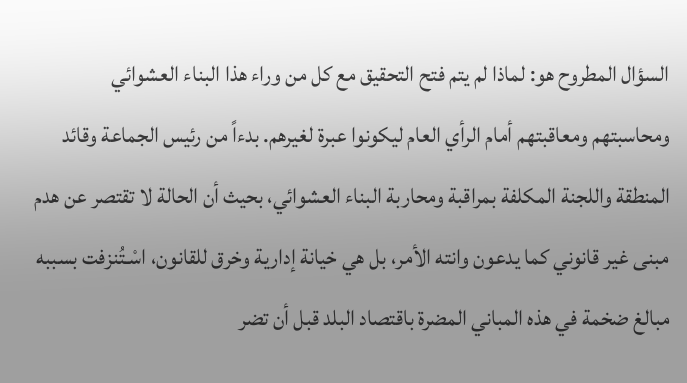السؤال المطروح هو: لماذا لم يتم فتح التحقيق مع كل من وراء هذا البناء العشوائي ومحاسبتهم ومعاقبتهم أمام الرأي العام ليكونوا عبرة لغيرهم. بدءاً من رئيس الجماعة وقائد المنطقة واللجنة المكلفة بمراقبة ومحاربة البناء العشوائي، بحيث أن الحالة لا تقتصر عن هدم مبنى غير قانوني كما يدعون وانته الأمر، بل هي خيانة إدارية وخرق للقانون، اسْـتُنزفت بسببه مبالغ ضخمة في هذه المباني المضرة باقتصاد البلد قبل أن تضر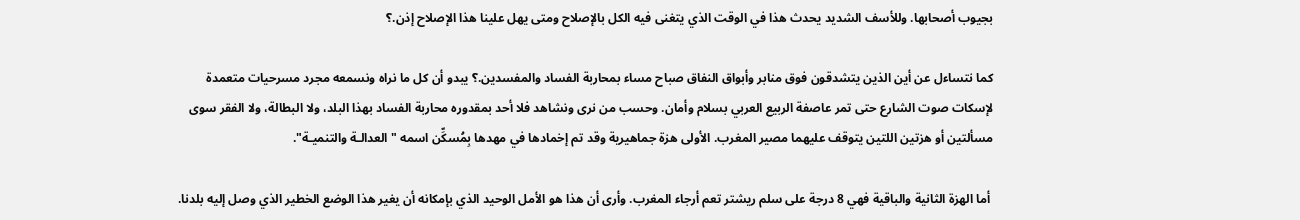بجيوب أصحابها. وللأسف الشديد يحدث هذا في الوقت الذي يتغنى فيه الكل بالإصلاح ومتى يهل علينا هذا الإصلاح إذن.؟

كما نتساءل عن أين الذين يتشدقون فوق منابر وأبواق النفاق صباح مساء بمحاربة الفساد والمفسدين.؟ يبدو أن كل ما نراه ونسمعه مجرد مسرحيات متعمدة لإسكات صوت الشارع حتى تمر عاصفة الربيع العربي بسلام وأمان. وحسب من نرى ونشاهد فلا أحد بمقدوره محاربة الفساد بهذا البلد، ولا البطالة، ولا الفقر سوى مسألتين أو هزتين اللتين يتوقف عليهما مصير المغرب. الأولى هزة جماهيرية وقد تم إخمادها في مهدها بِمُسكِّن اسمه "العدالـة والتنميـة".

 أما الهزة الثانية والباقية فهي 8 درجة على سلم ريشتر تعم أرجاء المغرب. وأرى أن هذا هو الأمل الوحيد الذي بإمكانه أن يغير هذا الوضع الخطير الذي وصل إليه بلدنا.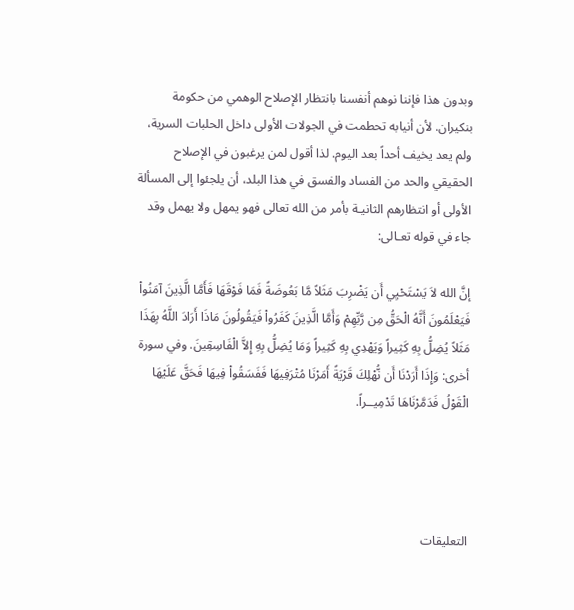وبدون هذا فإننا نوهم أنفسنا بانتظار الإصلاح الوهمي من حكومة بنكيران. لأن أنيابه تحطمت في الجولات الأولى داخل الحلبات السرية، ولم يعد يخيف أحداً بعد اليوم. لذا أقول لمن يرغبون في الإصلاح الحقيقي والحد من الفساد والفسق في هذا البلد، أن يلجئوا إلى المسألة الأولى أو انتظارهم الثانيـة بأمر من الله تعالى فهو يمهل ولا يهمل وقد جاء في قوله تعـالى:

إنَّ الله لاَ يَسْتَحْيِي أَن يَضْرِبَ مَثَلاً مَّا بَعُوضَةً فَمَا فَوْقَهَا فَأَمَّا الَّذِينَ آمَنُواْ فَيَعْلَمُونَ أَنَّهُ الْحَقُّ مِن رَّبِّهِمْ وَأَمَّا الَّذِينَ كَفَرُواْ فَيَقُولُونَ مَاذَا أَرَادَ اللَّهُ بِهَذَا مَثَلاً يُضِلُّ بِهِ كَثِيراً وَيَهْدِي بِهِ كَثِيراً وَمَا يُضِلُّ بِهِ إِلاَّ الْفَاسِقِينَ. وفي سورة أخرى: وَإِذَا أَرَدْنَا أَن نُّهْلِكَ قَرْيَةً أَمَرْنَا مُتْرَفِيهَا فَفَسَقُواْ فِيهَا فَحَقَّ عَلَيْهَا الْقَوْلُ فَدَمَّرْنَاهَا تَدْمِيــراً.




التعليقات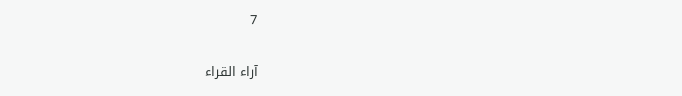7

آراء القراء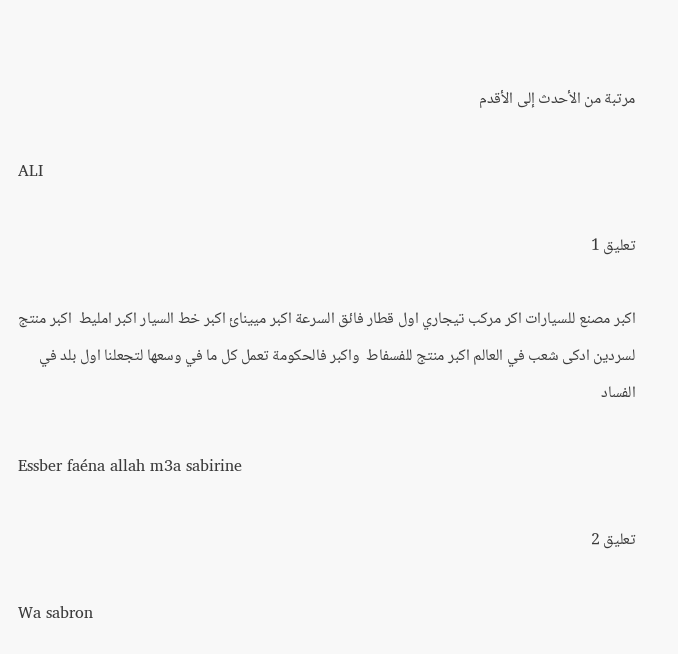مرتبة من الأحدث إلى الأقدم

ALI

تعليق 1

اكبر مصنع للسيارات اكر مركب تيجاري اول قطار فائق السرعة اكبر ميينائ اكبر خط السيار اكبر امليط  اكبر منتج لسردين ادكى شعب في العالم اكبر منتج للفسفاط  واكبر فالحكومة تعمل كل ما في وسعها لتجعلنا اول بلد في الفساد

Essber faéna allah m3a sabirine

تعليق 2

Wa sabron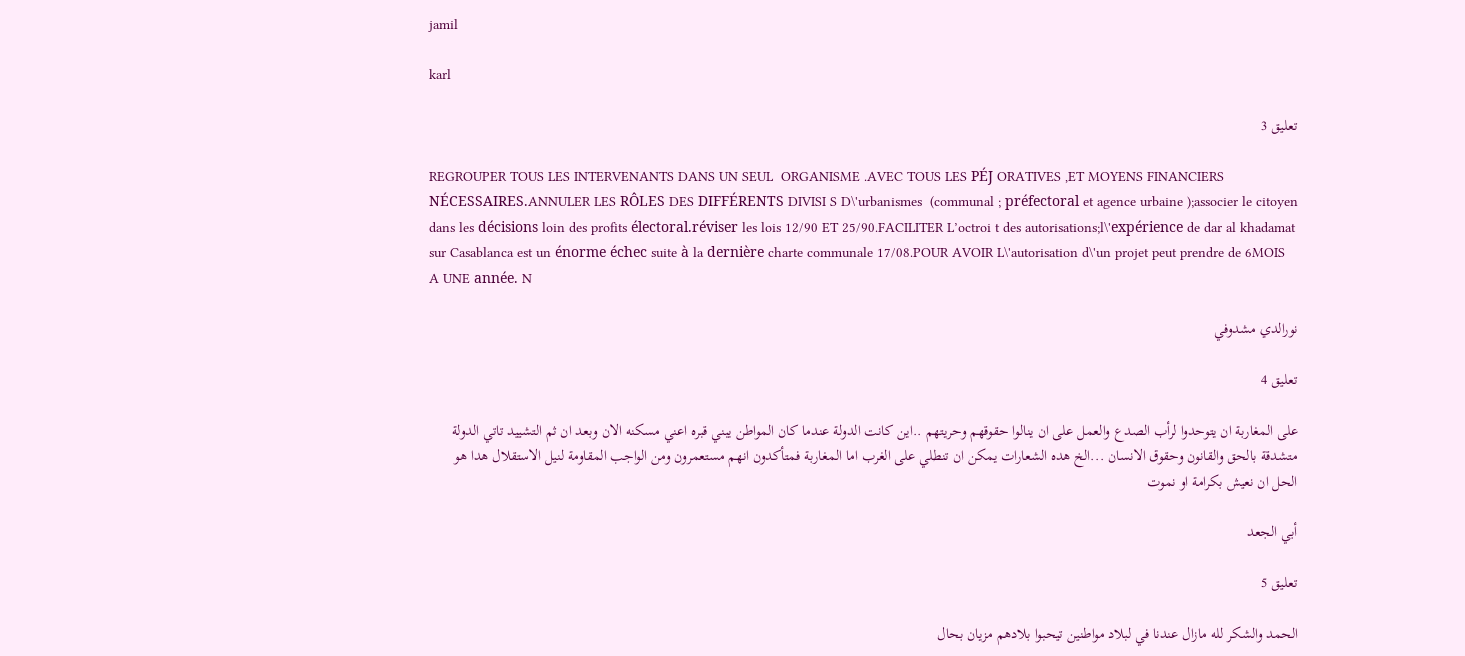jamil

karl

تعليق 3

REGROUPER TOUS LES INTERVENANTS DANS UN SEUL  ORGANISME .AVEC TOUS LES PÉJ ORATIVES ,ET MOYENS FINANCIERS NÉCESSAIRES.ANNULER LES RÔLES DES DIFFÉRENTS DIVISI S D\'urbanismes  (communal ; préfectoral et agence urbaine );associer le citoyen dans les décisions loin des profits électoral.réviser les lois 12/90 ET 25/90.FACILITER L’octroi t des autorisations;l\'expérience de dar al khadamat sur Casablanca est un énorme échec suite à la dernière charte communale 17/08.POUR AVOIR L\'autorisation d\'un projet peut prendre de 6MOIS A UNE année. N

نورالدي مشدوفي

تعليق 4

على المغاربة ان يتوحدوا لرأب الصدع والعمل على ان ينالوا حقوقهم وحريتهم ..اين كانت الدولة عندما كان المواطن يبني قبره اعني مسكنه الان وبعد ان ثم التشييد تاتي الدولة متشدقة بالحق والقانون وحقوق الانسان ...الخ هده الشعارات يمكن ان تنطلي على الغرب اما المغاربة فمتأكدون انهم مستعمرون ومن الواجب المقاومة لنيل الاستقلال هدا هو الحل ان نعيش بكرامة او نموت

أبي الجعد

تعليق 5

الحمد والشكر لله مازال عندنا في لبلاد مواطنين تيحبوا بلادهم مزيان بحال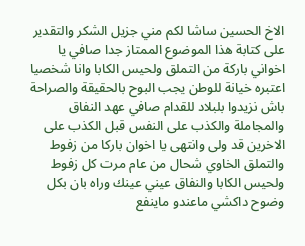الاخ الحسين ساشا لكم مني جزيل الشكر والتقدير على كتابة هذا الموضوع الممتاز جدا صافي يا اخواني باركة من التملق ولحيس الكابا وانا شخصيا اعتبره خيانة للوطن يجب البوح بالحقيقة والصراحة باش نزيدوا بلبلاد للقدام صافي عهد النفاق والمجاملة والكذب على النفس قبل الكذب على الاخرين قد ولى وانتهى يا اخوان باركا من زفوط والتملق الخاوي شحال من عام مرت كل زفوط ولحيس الكابا والنفاق عيني عينك وراه بان بكل وضوح داكشي ماعندو ماينفع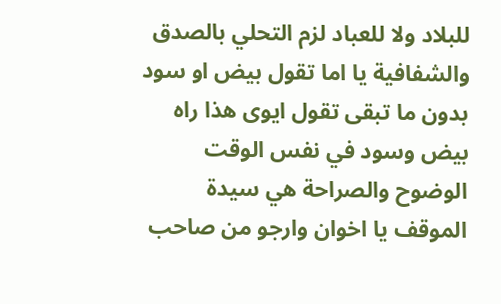للبلاد ولا للعباد لزم التحلي بالصدق والشفافية يا اما تقول بيض او سود بدون ما تبقى تقول ايوى هذا راه بيض وسود في نفس الوقت الوضوح والصراحة هي سيدة الموقف يا اخوان وارجو من صاحب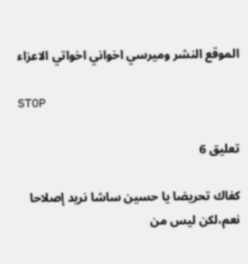الموقع النشر وميرسي اخواني اخواتي الاعزاء

STOP

تعليق 6

كفاك تحريضا يا حسين ساشا نريد إصلاحا نعم،لكن ليس من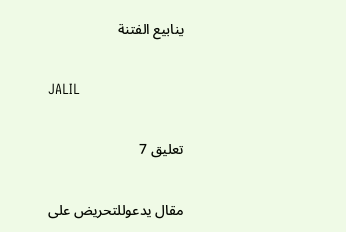ينابيع الفتنة

JALIL

تعليق 7

مقال يدعوللتحريض على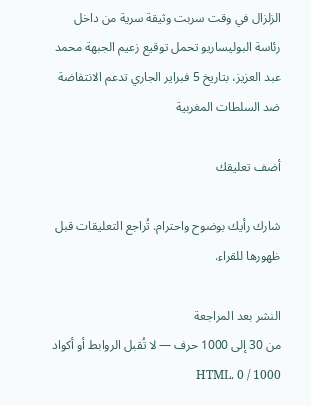الزلزال في وقت سربت وثيقة سرية من داخل رئاسة البوليساريو تحمل توقيع زعيم الجبهة محمد عبد العزيز، بتاريخ 5 فبراير الجاري تدعم الانتفاضة ضد السلطات المغربية

أضف تعليقك

شارك رأيك بوضوح واحترام. تُراجع التعليقات قبل ظهورها للقراء.

النشر بعد المراجعة
من 30 إلى 1000 حرف — لا تُقبل الروابط أو أكواد HTML. 0 / 1000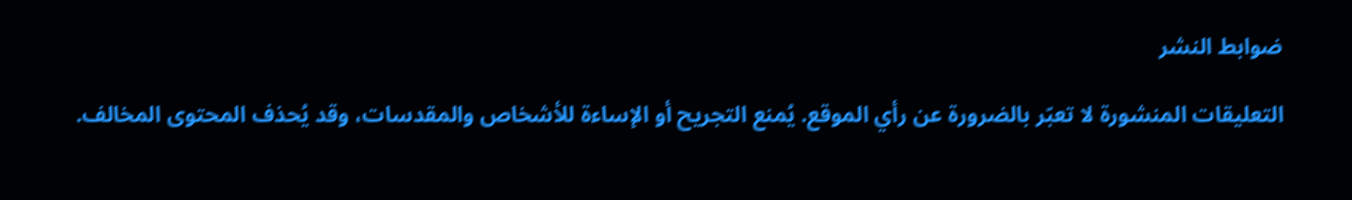ضوابط النشر

التعليقات المنشورة لا تعبّر بالضرورة عن رأي الموقع. يُمنع التجريح أو الإساءة للأشخاص والمقدسات، وقد يُحذف المحتوى المخالف.